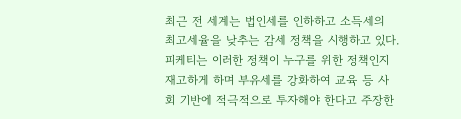최근 전 세계는 법인세를 인하하고 소득세의 최고세율을 낮추는 감세 정책을 시행하고 있다. 피케티는 이러한 정책이 누구를 위한 정책인지 재고하게 하며 부유세를 강화하여 교육 등 사회 기반에 적극적으로 투자해야 한다고 주장한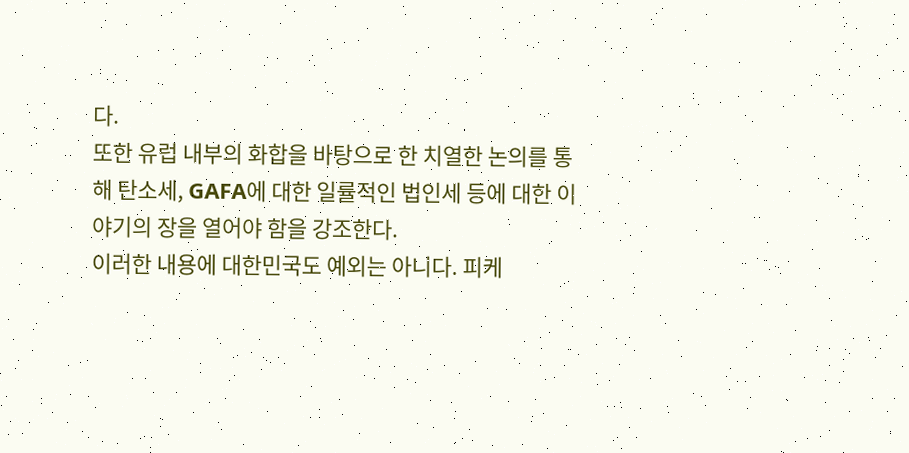다.
또한 유럽 내부의 화합을 바탕으로 한 치열한 논의를 통해 탄소세, GAFA에 대한 일률적인 법인세 등에 대한 이야기의 장을 열어야 함을 강조한다.
이러한 내용에 대한민국도 예외는 아니다. 피케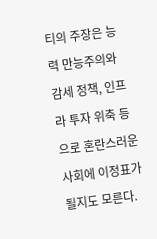티의 주장은 능력 만능주의와 감세 정책, 인프라 투자 위축 등으로 혼란스러운 사회에 이정표가 될지도 모른다.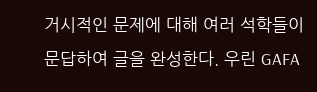거시적인 문제에 대해 여러 석학들이 문답하여 글을 완성한다. 우린 GAFA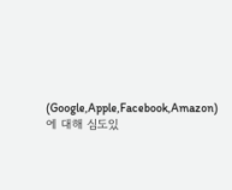(Google,Apple,Facebook,Amazon)에 대해 심도있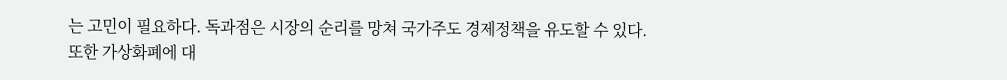는 고민이 필요하다. 독과점은 시장의 순리를 망쳐 국가주도 경제정책을 유도할 수 있다. 또한 가상화폐에 대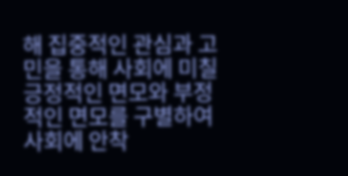해 집중적인 관심과 고민을 통해 사회에 미칠 긍정적인 면모와 부정적인 면모를 구별하여 사회에 안착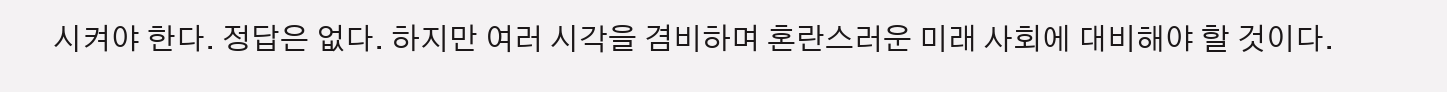시켜야 한다. 정답은 없다. 하지만 여러 시각을 겸비하며 혼란스러운 미래 사회에 대비해야 할 것이다.